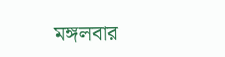মঙ্গলবার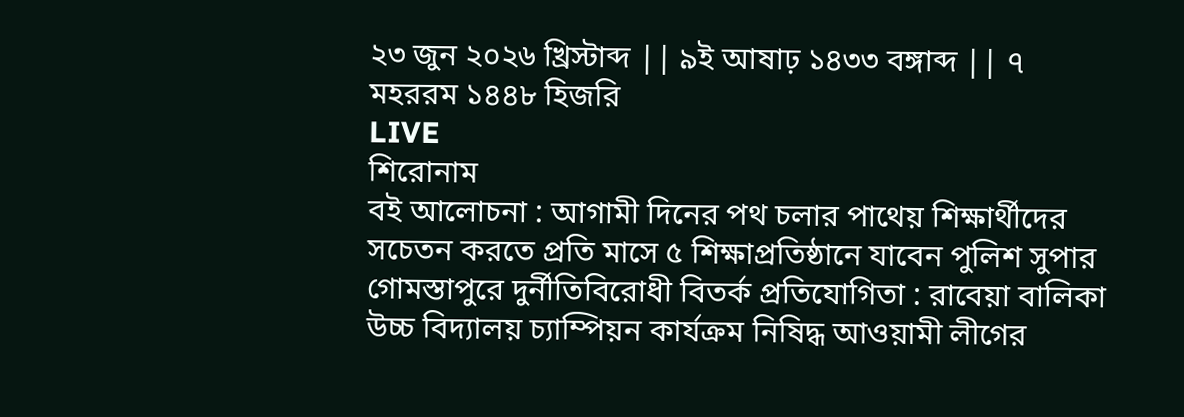২৩ জুন ২০২৬ খ্রিস্টাব্দ || ৯ই আষাঢ় ১৪৩৩ বঙ্গাব্দ || ৭ মহররম ১৪৪৮ হিজরি
LIVE
শিরোনাম
বই আলোচনা : আগামী দিনের পথ চলার পাথেয় শিক্ষার্থীদের সচেতন করতে প্রতি মাসে ৫ শিক্ষাপ্রতিষ্ঠানে যাবেন পুলিশ সুপার গোমস্তাপুরে দুর্নীতিবিরোধী বিতর্ক প্রতিযোগিতা : রাবেয়া বালিকা উচ্চ বিদ্যালয় চ্যাম্পিয়ন কার্যক্রম নিষিদ্ধ আওয়ামী লীগের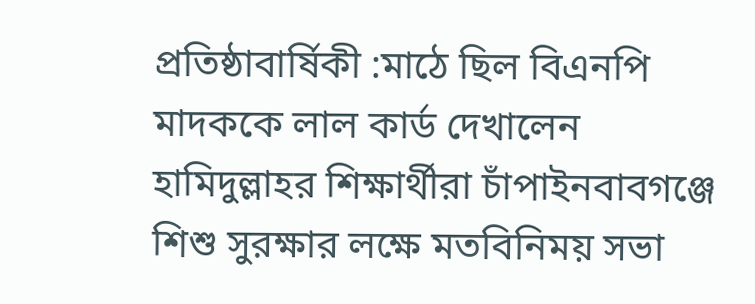প্রতিষ্ঠাবার্ষিকী :মাঠে ছিল বিএনপি মাদককে লাল কার্ড দেখালেন হামিদুল্লাহর শিক্ষার্থীরা চাঁপাইনবাবগঞ্জে শিশু সুরক্ষার লক্ষে মতবিনিময় সভা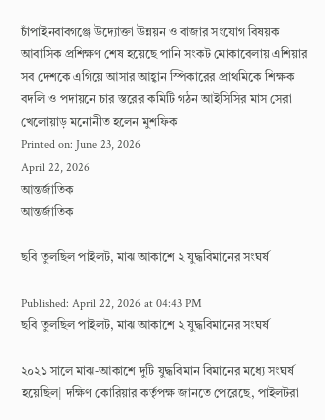চাঁপাইনবাবগঞ্জে উদ্যোক্তা উন্নয়ন ও বাজার সংযোগ বিষয়ক আবাসিক প্রশিক্ষণ শেষ হয়েছে পানি সংকট মোকাবেলায় এশিয়ার সব দেশকে এগিয়ে আসার আহ্বান স্পিকারের প্রাথমিকে শিক্ষক বদলি ও পদায়নে চার স্তরের কমিটি গঠন আইসিসির মাস সেরা খেলোয়াড় মনোনীত হলেন মুশফিক
Printed on: June 23, 2026
April 22, 2026
আন্তর্জাতিক
আন্তর্জাতিক

ছবি তুলছিল পাইলট, মাঝ আকাশে ২ যুদ্ধবিমানের সংঘর্ষ

Published: April 22, 2026 at 04:43 PM
ছবি তুলছিল পাইলট, মাঝ আকাশে ২ যুদ্ধবিমানের সংঘর্ষ

২০২১ সালে মাঝ-আকাশে দুটি যুদ্ধবিমান বিমানের মধ্যে সংঘর্ষ হয়েছিল| দক্ষিণ কোরিয়ার কর্তৃপক্ষ জানতে পেরেছে, পাইলটরা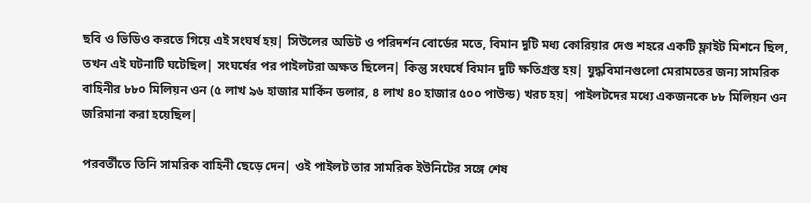ছবি ও ভিডিও করতে গিয়ে এই সংঘর্ষ হয়| সিউলের অডিট ও পরিদর্শন বোর্ডের মতে, বিমান দুটি মধ্য কোরিয়ার দেগু শহরে একটি ফ্লাইট মিশনে ছিল, তখন এই ঘটনাটি ঘটেছিল| সংঘর্ষের পর পাইলটরা অক্ষত ছিলেন| কিন্তু সংঘর্ষে বিমান দুটি ক্ষতিগ্রস্ত হয়| যুদ্ধবিমানগুলো মেরামতের জন্য সামরিক বাহিনীর ৮৮০ মিলিয়ন ওন (৫ লাখ ৯৬ হাজার মার্কিন ডলার, ৪ লাখ ৪০ হাজার ৫০০ পাউন্ড) খরচ হয়| পাইলটদের মধ্যে একজনকে ৮৮ মিলিয়ন ওন জরিমানা করা হয়েছিল|

পরবর্তীতে তিনি সামরিক বাহিনী ছেড়ে দেন| ওই পাইলট তার সামরিক ইউনিটের সঙ্গে শেষ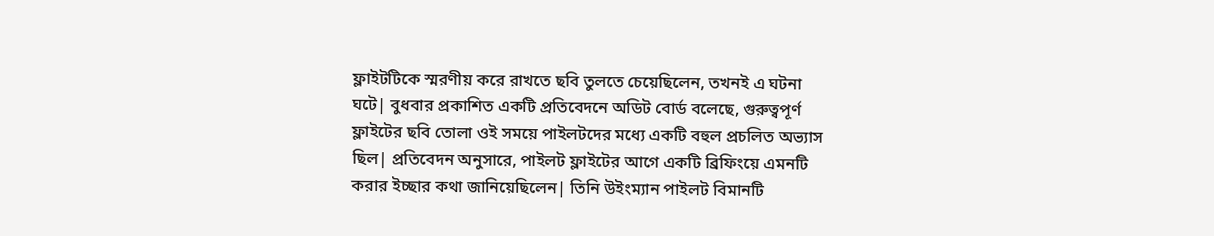ফ্লাইটটিকে স্মরণীয় করে রাখতে ছবি তুলতে চেয়েছিলেন, তখনই এ ঘটনা ঘটে| বুধবার প্রকাশিত একটি প্রতিবেদনে অডিট বোর্ড বলেছে, গুরুত্বপূর্ণ ফ্লাইটের ছবি তোলা ওই সময়ে পাইলটদের মধ্যে একটি বহুল প্রচলিত অভ্যাস ছিল| প্রতিবেদন অনুসারে, পাইলট ফ্লাইটের আগে একটি ব্রিফিংয়ে এমনটি করার ইচ্ছার কথা জানিয়েছিলেন| তিনি উইংম্যান পাইলট বিমানটি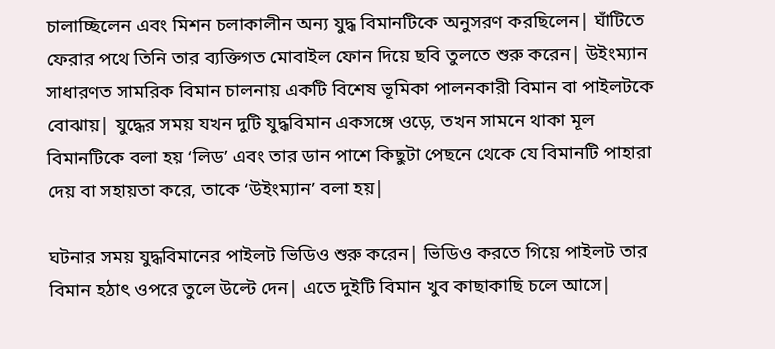চালাচ্ছিলেন এবং মিশন চলাকালীন অন্য যুদ্ধ বিমানটিকে অনুসরণ করছিলেন| ঘাঁটিতে ফেরার পথে তিনি তার ব্যক্তিগত মোবাইল ফোন দিয়ে ছবি তুলতে শুরু করেন| উইংম্যান সাধারণত সামরিক বিমান চালনায় একটি বিশেষ ভূমিকা পালনকারী বিমান বা পাইলটকে বোঝায়| যুদ্ধের সময় যখন দুটি যুদ্ধবিমান একসঙ্গে ওড়ে, তখন সামনে থাকা মূল বিমানটিকে বলা হয় ‘লিড’ এবং তার ডান পাশে কিছুটা পেছনে থেকে যে বিমানটি পাহারা দেয় বা সহায়তা করে, তাকে ‘উইংম্যান’ বলা হয়|

ঘটনার সময় যুদ্ধবিমানের পাইলট ভিডিও শুরু করেন| ভিডিও করতে গিয়ে পাইলট তার বিমান হঠাৎ ওপরে তুলে উল্টে দেন| এতে দুইটি বিমান খুব কাছাকাছি চলে আসে|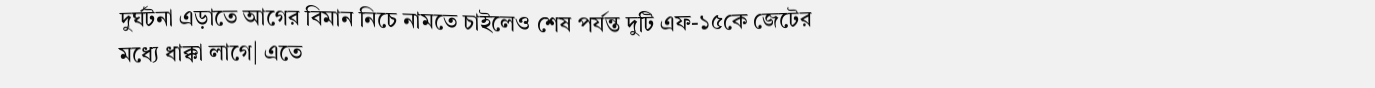দুর্ঘটনা এড়াতে আগের বিমান নিচে নামতে চাইলেও শেষ পর্যন্ত দুটি এফ-১৫কে জেটের মধ্যে ধাক্কা লাগে| এতে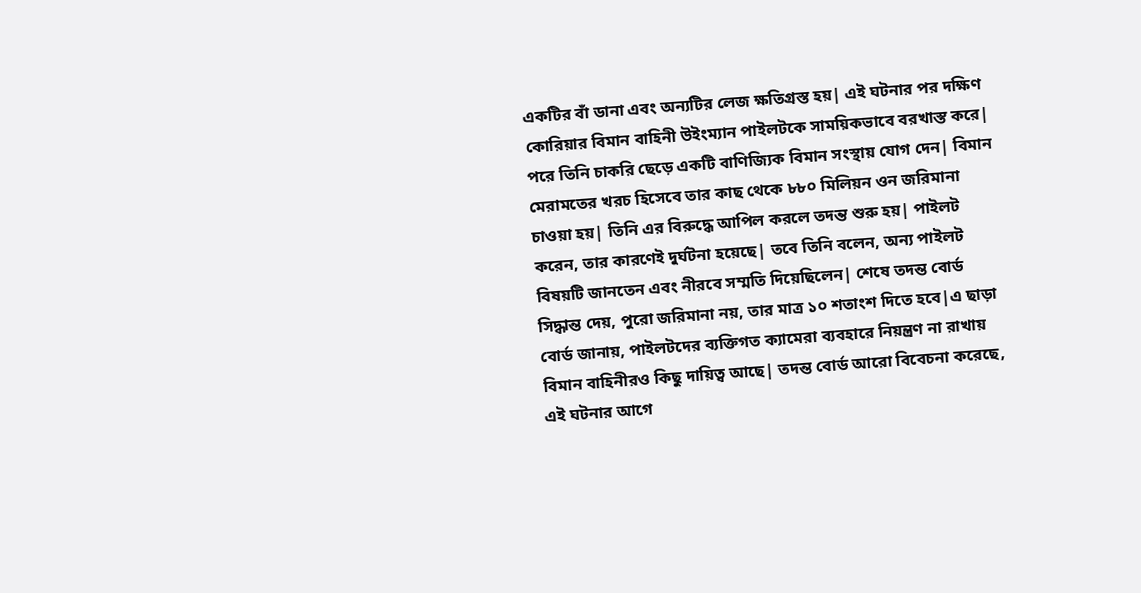একটির বাঁ ডানা এবং অন্যটির লেজ ক্ষতিগ্রস্ত হয়| এই ঘটনার পর দক্ষিণ কোরিয়ার বিমান বাহিনী উইংম্যান পাইলটকে সাময়িকভাবে বরখাস্ত করে| পরে তিনি চাকরি ছেড়ে একটি বাণিজ্যিক বিমান সংস্থায় যোগ দেন| বিমান মেরামতের খরচ হিসেবে তার কাছ থেকে ৮৮০ মিলিয়ন ওন জরিমানা চাওয়া হয়| তিনি এর বিরুদ্ধে আপিল করলে তদন্ত শুরু হয়| পাইলট করেন, তার কারণেই দুর্ঘটনা হয়েছে| তবে তিনি বলেন, অন্য পাইলট বিষয়টি জানতেন এবং নীরবে সম্মতি দিয়েছিলেন| শেষে তদন্ত বোর্ড সিদ্ধান্ত দেয়, পুরো জরিমানা নয়, তার মাত্র ১০ শতাংশ দিতে হবে|এ ছাড়া বোর্ড জানায়, পাইলটদের ব্যক্তিগত ক্যামেরা ব্যবহারে নিয়ন্ত্রণ না রাখায় বিমান বাহিনীরও কিছু দায়িত্ব আছে| তদন্ত বোর্ড আরো বিবেচনা করেছে, এই ঘটনার আগে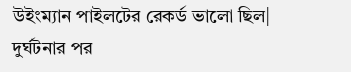উইংম্যান পাইলটের রেকর্ড ভালো ছিল| দুর্ঘটনার পর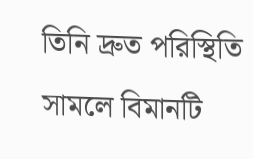তিনি দ্রুত পরিস্থিতি সামলে বিমানটি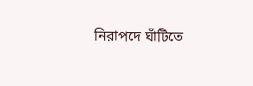নিরাপদে ঘাঁটিতে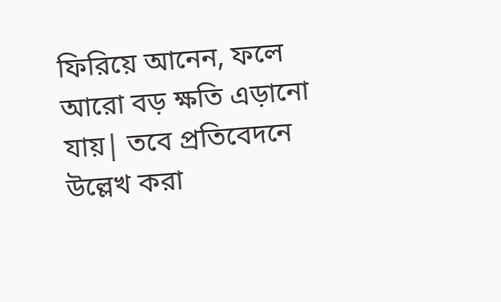ফিরিয়ে আনেন, ফলে আরো বড় ক্ষতি এড়ানো যায়| তবে প্রতিবেদনে উল্লেখ করা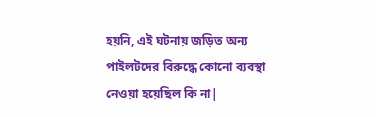হয়নি, এই ঘটনায় জড়িত অন্য পাইলটদের বিরুদ্ধে কোনো ব্যবস্থা নেওয়া হয়েছিল কি না|